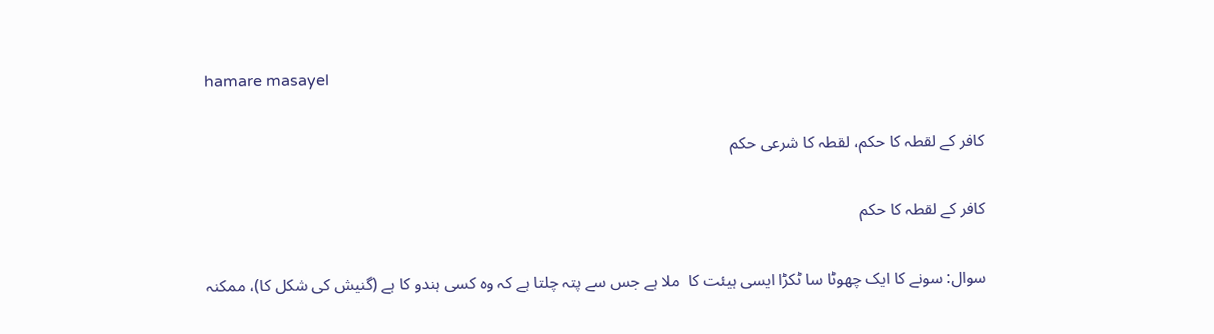hamare masayel

 کافر کے لقطہ کا حکم، لقطہ کا شرعی حکم

 کافر کے لقطہ کا حکم

 سوال: سونے کا ایک چھوٹا سا ٹکڑا ایسی ہیئت کا  ملا ہے جس سے پتہ چلتا ہے کہ وہ کسی ہندو کا ہے (گنیش کی شکل کا)، ممکنہ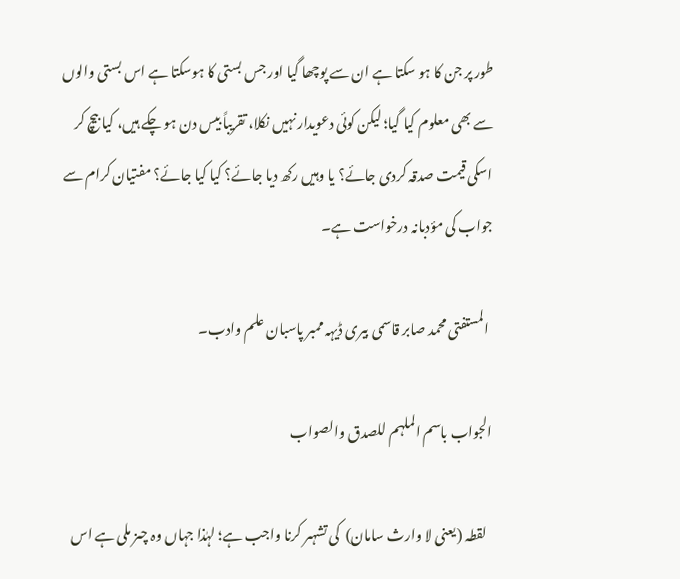طور پر جن کا ہو سکتا ہے ان سے پوچھا گیا اور جس بستی کا ہوسکتا ہے اس بستی والوں سے بھی معلوم کیا گیا؛ لیکن کوئی دعویدار نہیں نکلا، تقریباً بیس دن ہو چکے ہیں، کیا بیچ کر اسکی قیمت صدقہ کردی جائے؟ یا وہیں رکھ دیا جائے؟ کیا کیا جائے؟ مفتیان کرام سے جواب کی مؤدبانہ درخواست ہے۔

 المستفتی محمد صابر قاسمی بیری ڈیہہ ممبر پاسبان علم وادب۔

الجواب باسم الملہم للصدق والصواب

  لقطہ (یعنی لا وارث سامان)  کى تشہىر کرنا واجب ہے؛ لہٰذا جہاں وہ چىز ملى ہے اس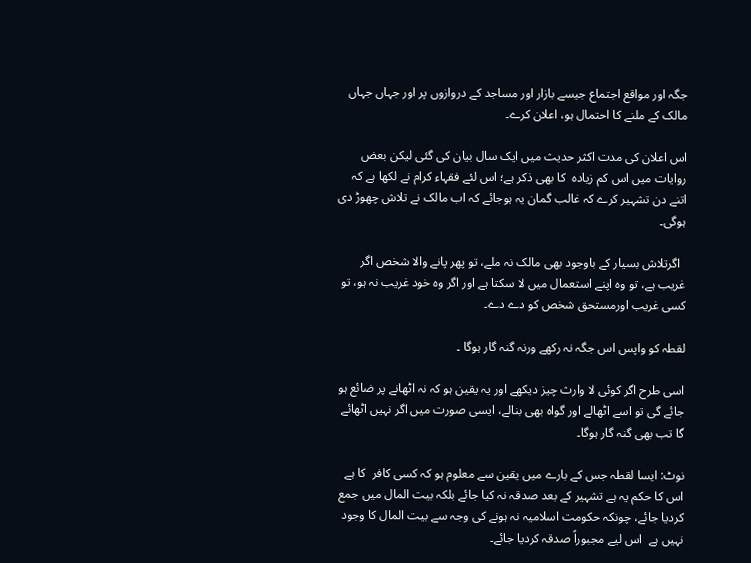جگہ اور مواقع اجتماع جیسے بازار اور مساجد کے دروازوں پر اور جہاں جہاں مالک کے ملنے کا احتمال ہو، اعلان کرے۔

اس اعلان کی مدت اکثر حدیث میں ایک سال بیان کی گئی لیکن بعض روایات میں اس کم زیادہ  کا بھی ذکر ہے؛ اس لئے فقہاء کرام نے لکھا ہے کہ اتنے دن تشہیر کرے کہ غالب گمان یہ ہوجائے کہ اب مالک نے تلاش چھوڑ دى ہوگى۔

  اگرتلاش بسیار کے باوجود بھی مالک نہ ملے، تو پھر پانے والا شخص اگر غریب ہے، تو وہ اپنے استعمال میں لا سکتا ہے اور اگر وہ خود غریب نہ ہو، تو کسی غریب اورمستحق شخص کو دے دے۔

لقطہ کو واپس اس جگہ نہ رکھے ورنہ گنہ گار ہوگا ۔

اسی طرح اگر کوئی لا وارث چیز دیکھے اور یہ یقین ہو کہ نہ اٹھانے پر ضائع ہو جائے گی تو اسے اٹھالے اور گواہ بھی بنالے، ایسی صورت میں اگر نہیں اٹھائے گا تب بھی گنہ گار ہوگا۔

نوٹ: ایسا لقطہ جس کے بارے میں یقین سے معلوم ہو کہ کسی کافر  کا ہے اس کا حکم یہ ہے تشہیر کے بعد صدقہ نہ کیا جائے بلکہ بیت المال میں جمع کردیا جائے، چونکہ حکومت اسلامیہ نہ ہونے کی وجہ سے بیت المال کا وجود نہیں ہے  اس لیے مجبوراً صدقہ کردیا جائے۔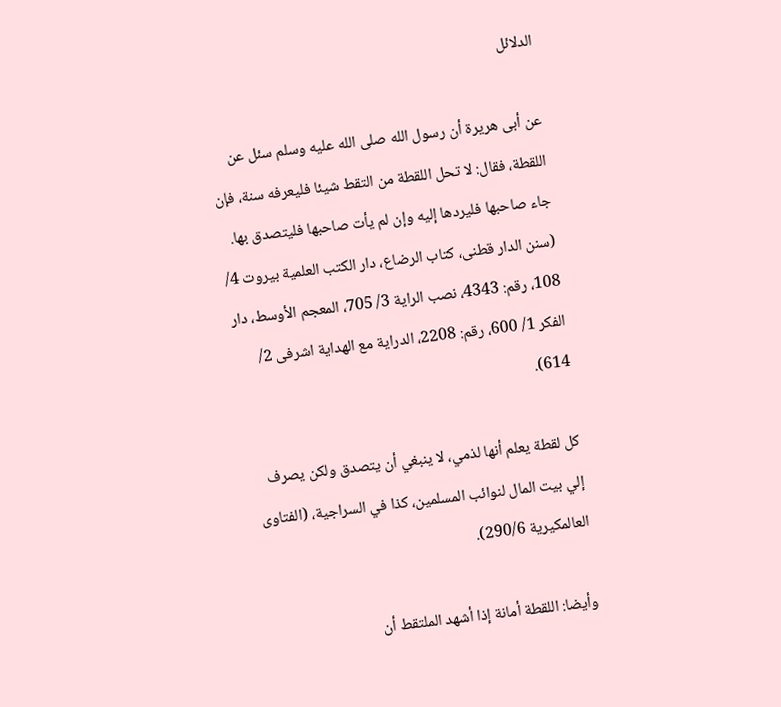الدلائل

عن أبی هريرة أن رسول الله صلى الله عليه وسلم سئل عن اللقطة، فقال: لا تحل اللقطة من التقط شیئا فلیعرفه سنة، فإن جاء صاحبها فلیردها إلیه وإن لم یأت صاحبها فلیتصدق بها. (سنن الدار قطنی، کتاب الرضاع، دار الکتب العلمیة بیروت 4/ 108، رقم: 4343، نصب الرایة 3/ 705، المعجم الأوسط، دار الفکر 1/ 600، رقم: 2208، الدرایة مع الهدایة اشرفی 2/ 614).

كل لقطة يعلم أنها لذمي، لا ينبغي أن يتصدق ولكن يصرف إلي بيت المال لنوائب المسلمين، كذا في السراجية، (الفتاوى العالمكيرية 290/6).

وأیضا: اللقطة أمانة إذا أشهد الملتقط أن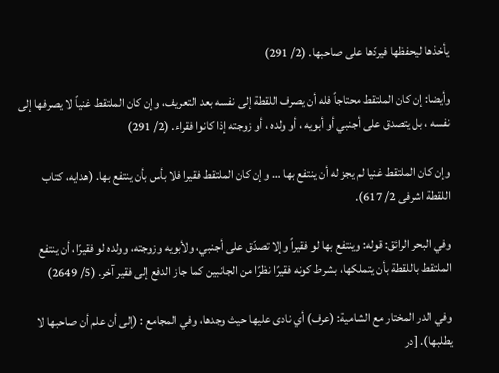یأخذها لیحفظها فیردّها علی صاحبها. (2/ 291)

وأیضا: إن کان الملتقط محتاجاً فله أن یصرف اللقطة إلی نفسه بعد التعریف، وإن کان الملتقط غنیاً لا یصرفها إلی نفسه ، بل یتصدق علی أجنبي أو أبویه ، أو ولده ، أو زوجته إذا کانوا فقراء. (2/ 291)

وإن کان الملتقط غنیا لم یجز له أن ینتفع بها … و إن کان الملتقط فقیرا فلا بأس بأن ینتفع بها. (هدایه، کتاب اللقطة اشرفی 2/ 617).

وفي البحر الرائق: قوله: وینتفع بها لو فقیراً وإلا تصدّق علی أجنبي، ولأبویه وزوجته، وولده لو فقیرًا، أن ینتفع الملتقط باللقطة بأن یتملکها، بشرط کونه فقیرًا نظرًا من الجانبین کما جاز الدفع إلی فقیر آخر. (5/ 2649)

وفي الدر المختار مع الشامیة: (عرف) أي نادی علیها حیث وجدها، وفي المجامع : (إلی أن علم أن صاحبها لا یطلبها). [در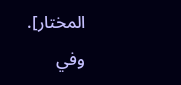المختار]. وفي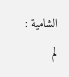الشامیة : لم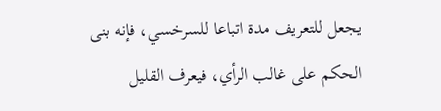یجعل للتعریف مدة اتباعا للسرخسي، فإنه بنی الحکم علی غالب الرأي، فیعرف القلیل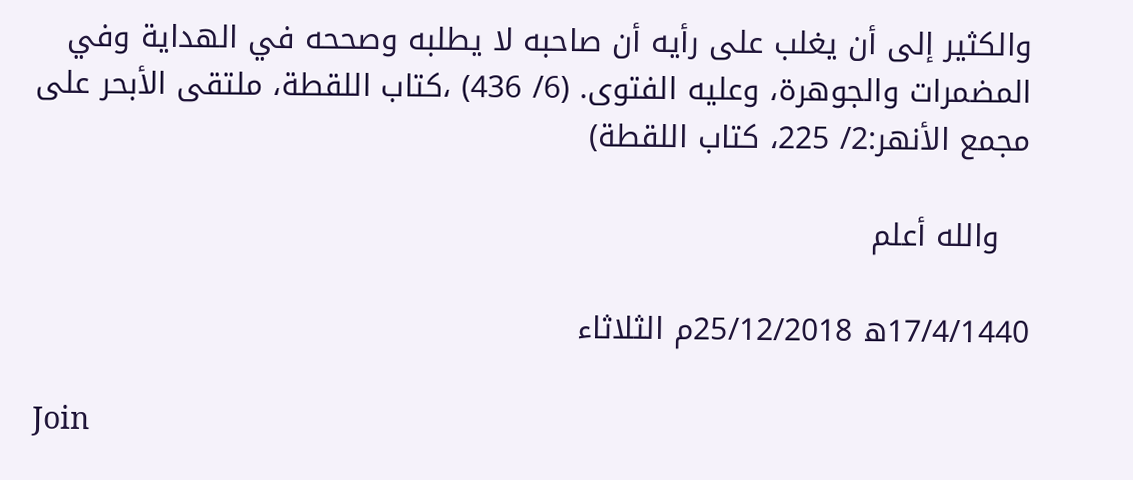والکثیر إلی أن یغلب علی رأیه أن صاحبه لا یطلبه وصححه في الهدایة وفي المضمرات والجوهرة، وعلیه الفتوی. (6/ 436) ،کتاب اللقطة، ملتقی الأبحر علی مجمع الأنهر:2/ 225، کتاب اللقطة)

   والله أعلم

17/4/1440ه 25/12/2018م الثلاثاء

Join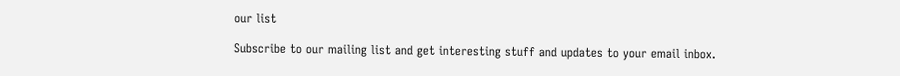our list

Subscribe to our mailing list and get interesting stuff and updates to your email inbox.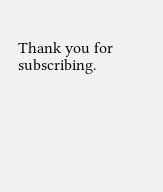Thank you for subscribing.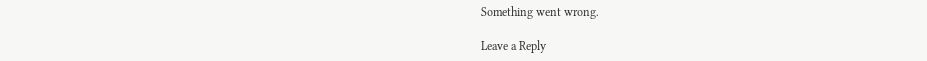Something went wrong.

Leave a Reply